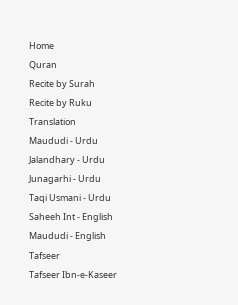Home
Quran
Recite by Surah
Recite by Ruku
Translation
Maududi - Urdu
Jalandhary - Urdu
Junagarhi - Urdu
Taqi Usmani - Urdu
Saheeh Int - English
Maududi - English
Tafseer
Tafseer Ibn-e-Kaseer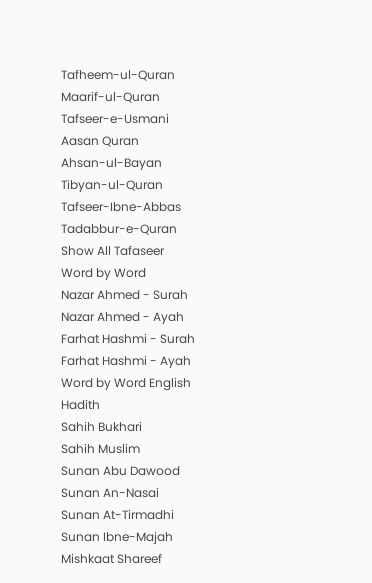Tafheem-ul-Quran
Maarif-ul-Quran
Tafseer-e-Usmani
Aasan Quran
Ahsan-ul-Bayan
Tibyan-ul-Quran
Tafseer-Ibne-Abbas
Tadabbur-e-Quran
Show All Tafaseer
Word by Word
Nazar Ahmed - Surah
Nazar Ahmed - Ayah
Farhat Hashmi - Surah
Farhat Hashmi - Ayah
Word by Word English
Hadith
Sahih Bukhari
Sahih Muslim
Sunan Abu Dawood
Sunan An-Nasai
Sunan At-Tirmadhi
Sunan Ibne-Majah
Mishkaat Shareef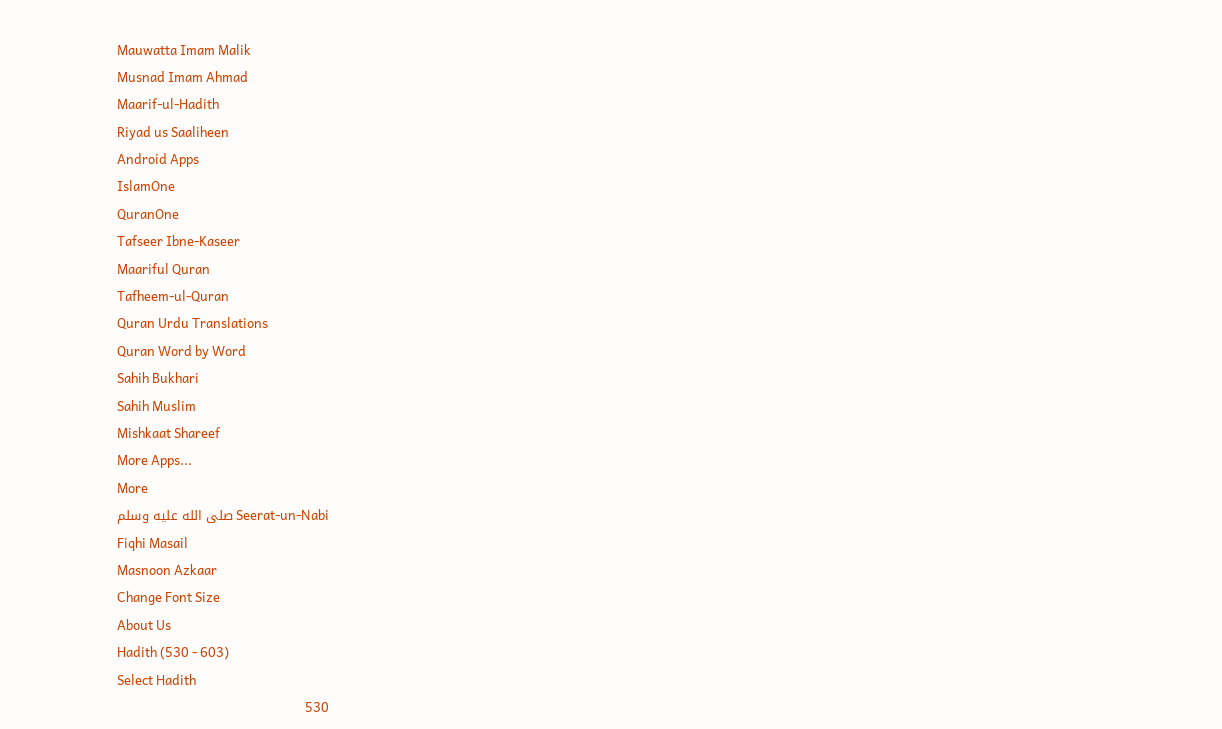Mauwatta Imam Malik
Musnad Imam Ahmad
Maarif-ul-Hadith
Riyad us Saaliheen
Android Apps
IslamOne
QuranOne
Tafseer Ibne-Kaseer
Maariful Quran
Tafheem-ul-Quran
Quran Urdu Translations
Quran Word by Word
Sahih Bukhari
Sahih Muslim
Mishkaat Shareef
More Apps...
More
Seerat-un-Nabi صلى الله عليه وسلم
Fiqhi Masail
Masnoon Azkaar
Change Font Size
About Us
Hadith (530 - 603)
Select Hadith
530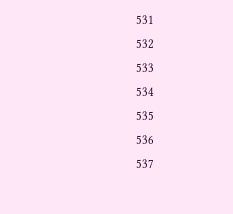531
532
533
534
535
536
537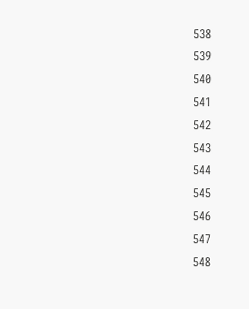538
539
540
541
542
543
544
545
546
547
548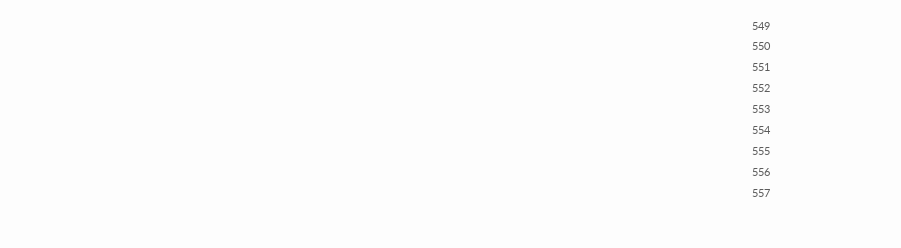549
550
551
552
553
554
555
556
557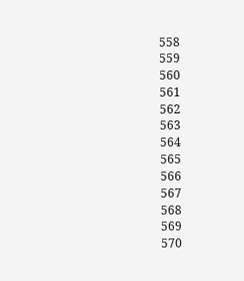558
559
560
561
562
563
564
565
566
567
568
569
570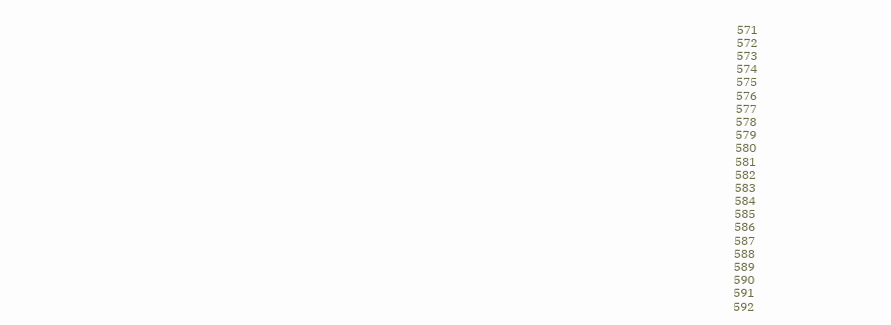571
572
573
574
575
576
577
578
579
580
581
582
583
584
585
586
587
588
589
590
591
592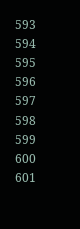593
594
595
596
597
598
599
600
601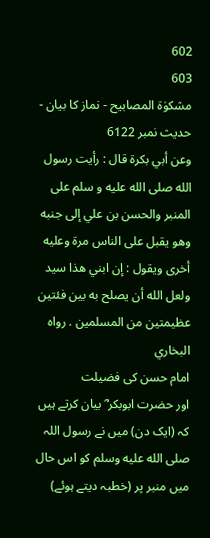602
603
مشکوٰۃ المصابیح - نماز کا بیان - حدیث نمبر 6122
وعن أبي بكرة قال : رأيت رسول الله صلى الله عليه و سلم على المنبر والحسن بن علي إلى جنبه وهو يقبل على الناس مرة وعليه أخرى ويقول : إن ابني هذا سيد ولعل الله أن يصلح به بين فئتين عظيمتين من المسلمين . رواه البخاري
امام حسن کی فضیلت
اور حضرت ابوبکر ؓ بیان کرتے ہیں کہ (ایک دن) میں نے رسول اللہ صلى الله عليه وسلم کو اس حال میں منبر پر (خطبہ دیتے ہوئے)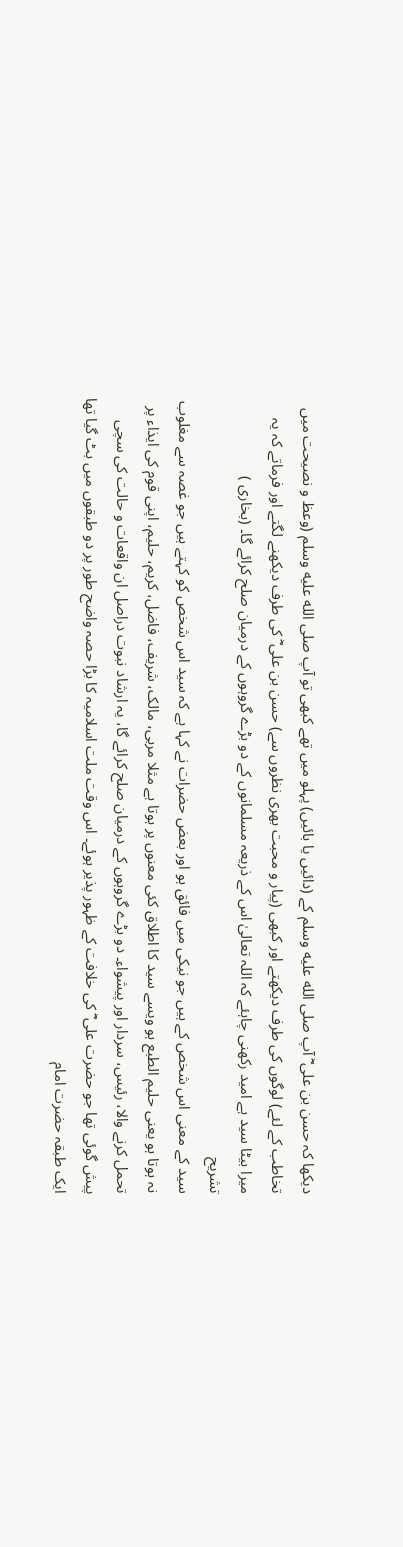دیکھا کہ حسن بن علی ؓ آپ صلى الله عليه وسلم کے (دائیں یا بائیں) پہلو میں تھے کبھی تو آپ صلى الله عليه وسلم (وعظ و نصیحت میں تخاطب کے لئے) لوگوں کی طرف دیکھتے اور کبھی (پیار و محبت بھری نظروں سے) حسن بن علی ؓ کی طرف دیکھنے لگتے اور فرماتے کہ یہ میرا بیٹا سید ہے امید رکھنی چاہئے کہ اللہ تعالیٰ اس کے ذریعہ مسلمانوں کے دو بڑے گروہوں کے درمیان صلح کرائے گا۔ (بخاری )
تشریح
سید کے معنی اس شخص کے ہیں جو نیکی میں فائق ہو اور بعض حضرات نے کہا ہے کہ سید اس شخص کو کہتے ہیں جو غصہ سے مغلوب نہ ہوتا ہو یعنی حلیم الطبع ہو ویسے سید کا اطلاق کئی معنوں پر ہوتا ہے مثلا مربی، مالک، شریف، فاضل، کریم، حلیم، اپنی قوم کی ایذاء پر تحمل کرنے والا، رئیس، سردار اور پیشواء۔ دو بڑے گروہوں کے درمیان صلح کرائے گا، یہ ارشاد نبوت دراصل ان واقعات و حالت کی سچی پیش گوئی تھا جو حضرت علی ؓ کی خلافت کے ظہور پذیر ہوئے۔ اس وقت ملت اسلامیہ کا بڑا حصہ واضح طور پر دو طبقوں میں بٹ گیا تھا ایک طبقہ حضرت امام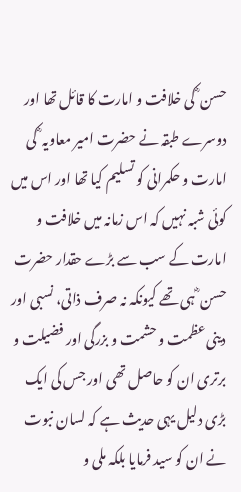حسن ؓ کی خلافت و امارت کا قائل تھا اور دوسرے طبقہ نے حضرت امیر معاویہ ؓ کی امارت و حکمرانی کو تسلیم کیا تھا اور اس میں کوئی شبہ نہیں کہ اس زمانہ میں خلافت و امارت کے سب سے بڑے حقدار حضرت حسن ؓ ہی تھے کیونکہ نہ صرف ذاتی، نسبی اور دینی عظمت و حشمت و بزرگی اور فضیلت و برتری ان کو حاصل تھی اور جس کی ایک بڑی دلیل یہی حدیث ہے کہ لسان نبوت نے ان کو سید فرمایا بلکہ ملی و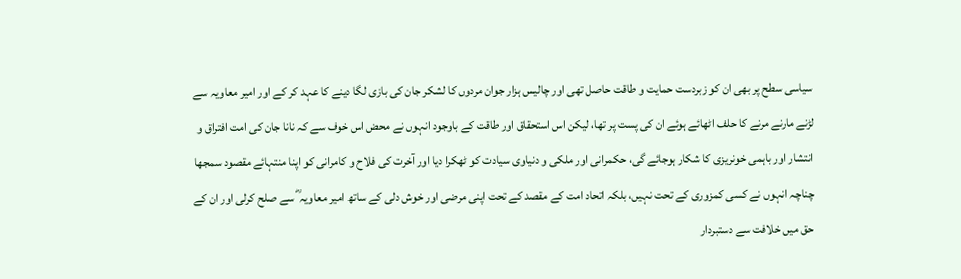سیاسی سطح پر بھی ان کو زبردست حمایت و طاقت حاصل تھی اور چالیس ہزار جوان مردوں کا لشکر جان کی بازی لگا دینے کا عہد کر کے اور امیر معاویہ سے لڑنے مارنے مرنے کا حلف اٹھائے ہوئے ان کی پست پر تھا، لیکن اس استحقاق اور طاقت کے باوجود انہوں نے محض اس خوف سے کہ نانا جان کی امت افتراق و انتشار اور باہمی خونریزی کا شکار ہوجائے گی، حکمرانی اور ملکی و دنیاوی سیادت کو ٹھکرا دیا اور آخرت کی فلاح و کامرانی کو اپنا منتہائے مقصود سمجھا چناچہ انہوں نے کسی کمزوری کے تحت نہیں، بلکہ اتحاد امت کے مقصد کے تحت اپنی مرضی اور خوش دلی کے ساتھ امیر معاویہ ؓ سے صلح کرلی اور ان کے حق میں خلافت سے دستبردار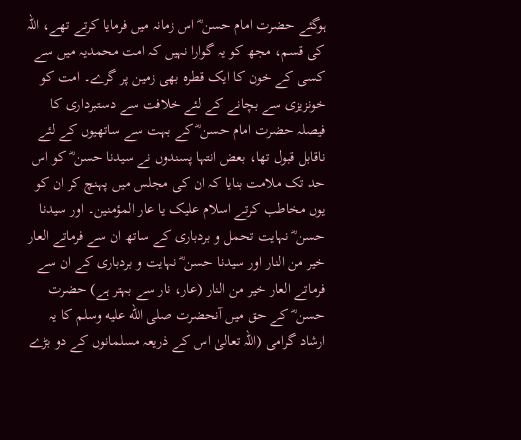ہوگئے حضرت امام حسن ؓ اس زمانہ میں فرمایا کرتے تھے، اللہ کی قسم، مجھ کو یہ گوارا نہیں کہ امت محمدیہ میں سے کسی کے خون کا ایک قطرہ بھی زمین پر گرے۔ امت کو خونزیزی سے بچانے کے لئے خلافت سے دستبرداری کا فیصلہ حضرت امام حسن ؓ کے بہت سے ساتھیوں کے لئے ناقابل قبول تھا، بعض انتہا پسندوں نے سیدنا حسن ؓ کو اس حد تک ملامت بنایا کہ ان کی مجلس میں پہنچ کر ان کو یوں مخاطب کرتے اسلام علیک یا عار المؤمنین۔ اور سیدنا حسن ؓ نہایت تحمل و بردباری کے ساتھ ان سے فرماتے العار خیر من النار اور سیدنا حسن ؓ نہایت و بردباری کے ان سے فرماتے العار خیر من النار (عار، نار سے بہتر ہے) حضرت حسن ؓ کے حق میں آنحضرت صلى الله عليه وسلم کا یہ ارشاد گرامی (اللہ تعالیٰ اس کے ذریعہ مسلمانوں کے دو بڑے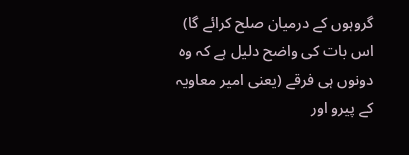گروہوں کے درمیان صلح کرائے گا) اس بات کی واضح دلیل ہے کہ وہ دونوں ہی فرقے (یعنی امیر معاویہ کے پیرو اور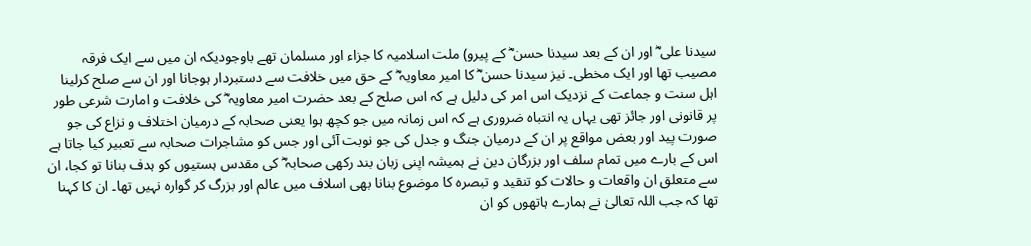سیدنا علی ؓ اور ان کے بعد سیدنا حسن ؓ کے پیرو) ملت اسلامیہ کا جزاء اور مسلمان تھے باوجودیکہ ان میں سے ایک فرقہ مصیب تھا اور ایک مخطی۔ نیز سیدنا حسن ؓ کا امیر معاویہ ؓ کے حق میں خلافت سے دستبردار ہوجانا اور ان سے صلح کرلینا اہل سنت و جماعت کے نزدیک اس امر کی دلیل ہے کہ اس صلح کے بعد حضرت امیر معاویہ ؓ کی خلافت و امارت شرعی طور پر قانونی اور جائز تھی یہاں یہ انتباہ ضروری ہے کہ اس زمانہ میں جو کچھ ہوا یعنی صحابہ کے درمیان اختلاف و نزاع کی جو صورت پید اور بعض مواقع پر ان کے درمیان جنگ و جدل کی جو نوبت آئی اور جس کو مشاجرات صحابہ سے تعبیر کیا جاتا ہے اس کے بارے میں تمام سلف اور بزرگان دین نے ہمیشہ اپنی زبان بند رکھی صحابہ ؓ کی مقدس ہستیوں کو ہدف بنانا تو کجا، ان سے متعلق ان واقعات و حالات کو تنقید و تبصرہ کا موضوع بنانا بھی اسلاف میں عالم اور بزرگ کر گوارہ نہیں تھا۔ ان کا کہنا تھا کہ جب اللہ تعالیٰ نے ہمارے ہاتھوں کو ان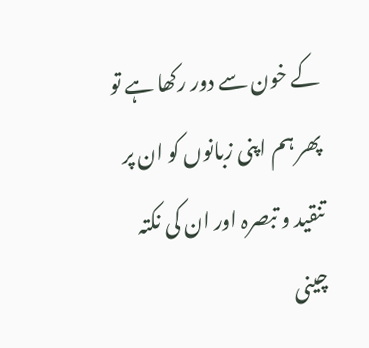کے خون سے دور رکھا ہے تو پھر ہم اپنی زبانوں کو ان پر تنقید و تبصرہ اور ان کی نکتہ چینی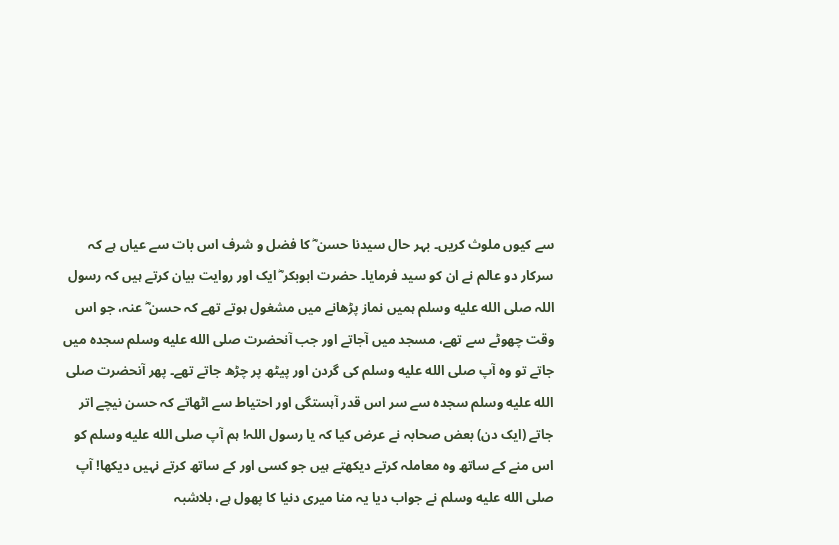سے کیوں ملوث کریں۔ بہر حال سیدنا حسن ؓ کا فضل و شرف اس بات سے عیاں ہے کہ سرکار دو عالم نے ان کو سید فرمایا۔ حضرت ابوبکر ؓ ایک اور روایت بیان کرتے ہیں کہ رسول اللہ صلى الله عليه وسلم ہمیں نماز پڑھانے میں مشغول ہوتے تھے کہ حسن ؓ عنہ، جو اس وقت چھوٹے سے تھے، مسجد میں آجاتے اور جب آنحضرت صلى الله عليه وسلم سجدہ میں جاتے تو وہ آپ صلى الله عليه وسلم کی گردن اور پیٹھ پر چڑھ جاتے تھے۔ پھر آنحضرت صلى الله عليه وسلم سجدہ سے سر اس قدر آہستگی اور احتیاط سے اٹھاتے کہ حسن نیچے اتر جاتے (ایک دن) بعض صحابہ نے عرض کیا کہ یا رسول اللہ! ہم آپ صلى الله عليه وسلم کو اس منے کے ساتھ وہ معاملہ کرتے دیکھتے ہیں جو کسی اور کے ساتھ کرتے نہیں دیکھا! آپ صلى الله عليه وسلم نے جواب دیا یہ منا میری دنیا کا پھول ہے، بلاشبہ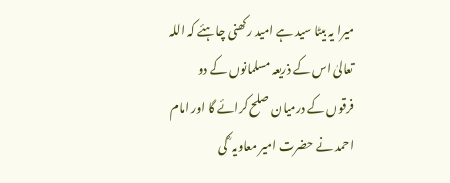میرا یہ بیٹا سید ہے امید رکھنی چاہئے کہ اللہ تعالیٰ اس کے ذریعہ مسلمانوں کے دو فرقوں کے درمیان صلح کرائے گا اور امام احمد نے حضرت امیر معاویہ ؓ کی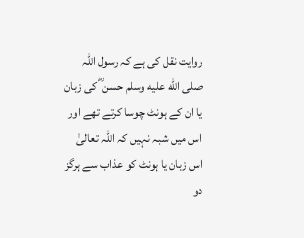روایت نقل کی ہے کہ رسول اللہ صلى الله عليه وسلم حسن ؓ کی زبان یا ان کے ہونٹ چوسا کرتے تھے اور اس میں شبہ نہیں کہ اللہ تعالیٰ اس زبان یا ہونٹ کو عذاب سے ہرگز دو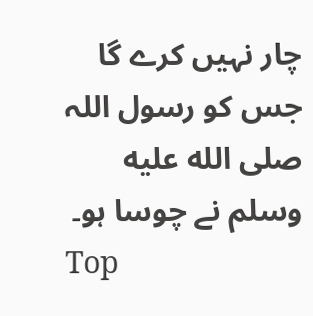چار نہیں کرے گا جس کو رسول اللہ صلى الله عليه وسلم نے چوسا ہو۔
Top